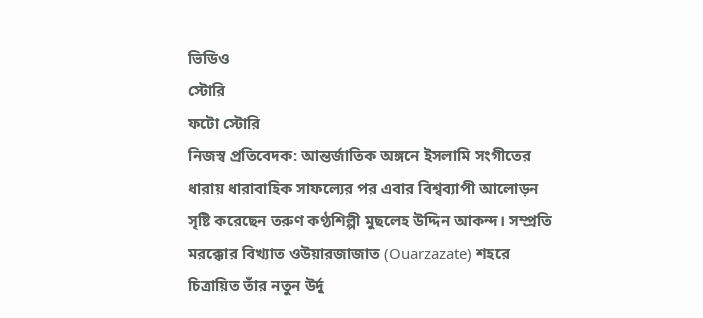ভিডিও
স্টোরি
ফটো স্টোরি
নিজস্ব প্রতিবেদক: আন্তর্জাতিক অঙ্গনে ইসলামি সংগীতের ধারায় ধারাবাহিক সাফল্যের পর এবার বিশ্বব্যাপী আলোড়ন সৃষ্টি করেছেন তরুণ কণ্ঠশিল্পী মুছলেহ উদ্দিন আকন্দ। সম্প্রতি মরক্কোর বিখ্যাত ওউয়ারজাজাত (Ouarzazate) শহরে চিত্রায়িত তাঁর নতুন উর্দু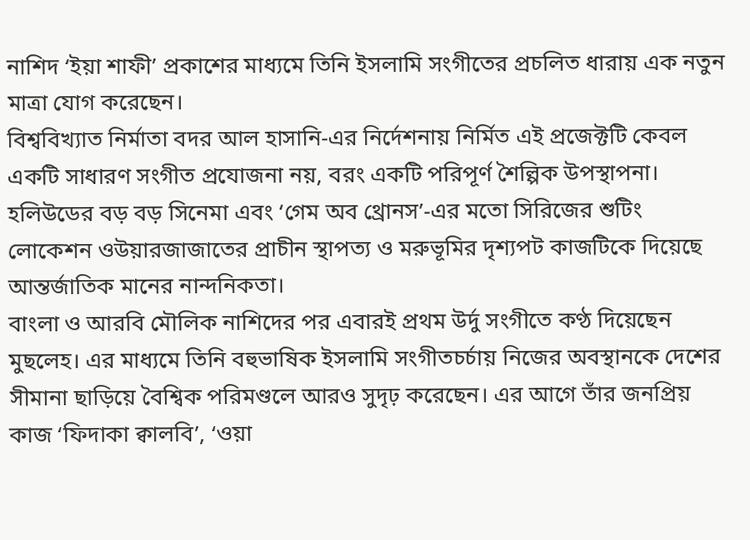নাশিদ ‘ইয়া শাফী’ প্রকাশের মাধ্যমে তিনি ইসলামি সংগীতের প্রচলিত ধারায় এক নতুন মাত্রা যোগ করেছেন।
বিশ্ববিখ্যাত নির্মাতা বদর আল হাসানি-এর নির্দেশনায় নির্মিত এই প্রজেক্টটি কেবল একটি সাধারণ সংগীত প্রযোজনা নয়, বরং একটি পরিপূর্ণ শৈল্পিক উপস্থাপনা। হলিউডের বড় বড় সিনেমা এবং ‘গেম অব থ্রোনস’-এর মতো সিরিজের শুটিং লোকেশন ওউয়ারজাজাতের প্রাচীন স্থাপত্য ও মরুভূমির দৃশ্যপট কাজটিকে দিয়েছে আন্তর্জাতিক মানের নান্দনিকতা।
বাংলা ও আরবি মৌলিক নাশিদের পর এবারই প্রথম উর্দু সংগীতে কণ্ঠ দিয়েছেন মুছলেহ। এর মাধ্যমে তিনি বহুভাষিক ইসলামি সংগীতচর্চায় নিজের অবস্থানকে দেশের সীমানা ছাড়িয়ে বৈশ্বিক পরিমণ্ডলে আরও সুদৃঢ় করেছেন। এর আগে তাঁর জনপ্রিয় কাজ ‘ফিদাকা ক্বালবি’, ‘ওয়া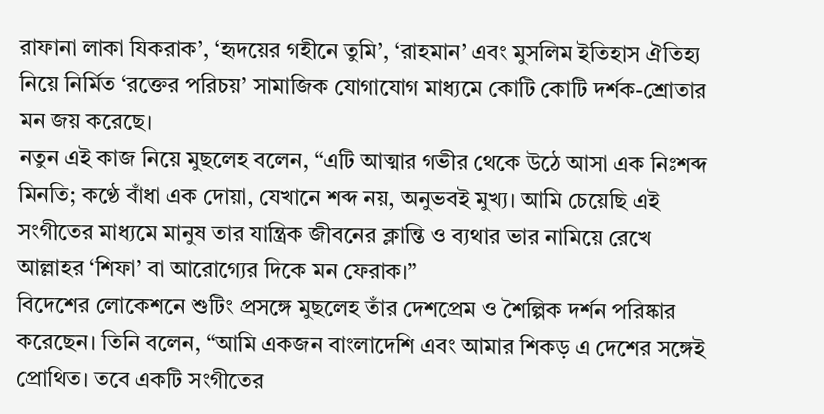রাফানা লাকা যিকরাক’, ‘হৃদয়ের গহীনে তুমি’, ‘রাহমান’ এবং মুসলিম ইতিহাস ঐতিহ্য নিয়ে নির্মিত ‘রক্তের পরিচয়’ সামাজিক যোগাযোগ মাধ্যমে কোটি কোটি দর্শক-শ্রোতার মন জয় করেছে।
নতুন এই কাজ নিয়ে মুছলেহ বলেন, “এটি আত্মার গভীর থেকে উঠে আসা এক নিঃশব্দ মিনতি; কণ্ঠে বাঁধা এক দোয়া, যেখানে শব্দ নয়, অনুভবই মুখ্য। আমি চেয়েছি এই সংগীতের মাধ্যমে মানুষ তার যান্ত্রিক জীবনের ক্লান্তি ও ব্যথার ভার নামিয়ে রেখে আল্লাহর ‘শিফা’ বা আরোগ্যের দিকে মন ফেরাক।”
বিদেশের লোকেশনে শুটিং প্রসঙ্গে মুছলেহ তাঁর দেশপ্রেম ও শৈল্পিক দর্শন পরিষ্কার করেছেন। তিনি বলেন, “আমি একজন বাংলাদেশি এবং আমার শিকড় এ দেশের সঙ্গেই প্রোথিত। তবে একটি সংগীতের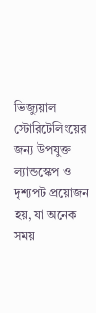ভিজ্যুয়াল স্টোরিটেলিংয়ের জন্য উপযুক্ত ল্যান্ডস্কেপ ও দৃশ্যপট প্রয়োজন হয়, যা অনেক সময়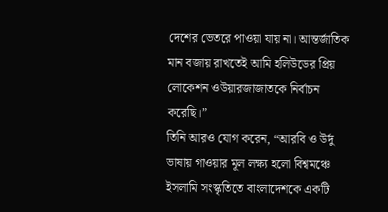দেশের ভেতরে পাওয়া যায় না। আন্তর্জাতিক মান বজায় রাখতেই আমি হলিউডের প্রিয় লোকেশন ওউয়ারজাজাতকে নির্বাচন করেছি।”
তিনি আরও যোগ করেন, “আরবি ও উর্দু ভাষায় গাওয়ার মূল লক্ষ্য হলো বিশ্বমঞ্চে ইসলামি সংস্কৃতিতে বাংলাদেশকে একটি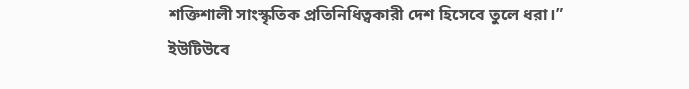শক্তিশালী সাংস্কৃতিক প্রতিনিধিত্বকারী দেশ হিসেবে তুলে ধরা।”
ইউটিউবে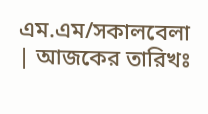এম.এম/সকালবেলা
| আজকের তারিখঃ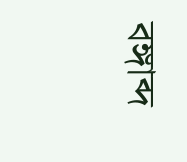বঙ্গাব্দ